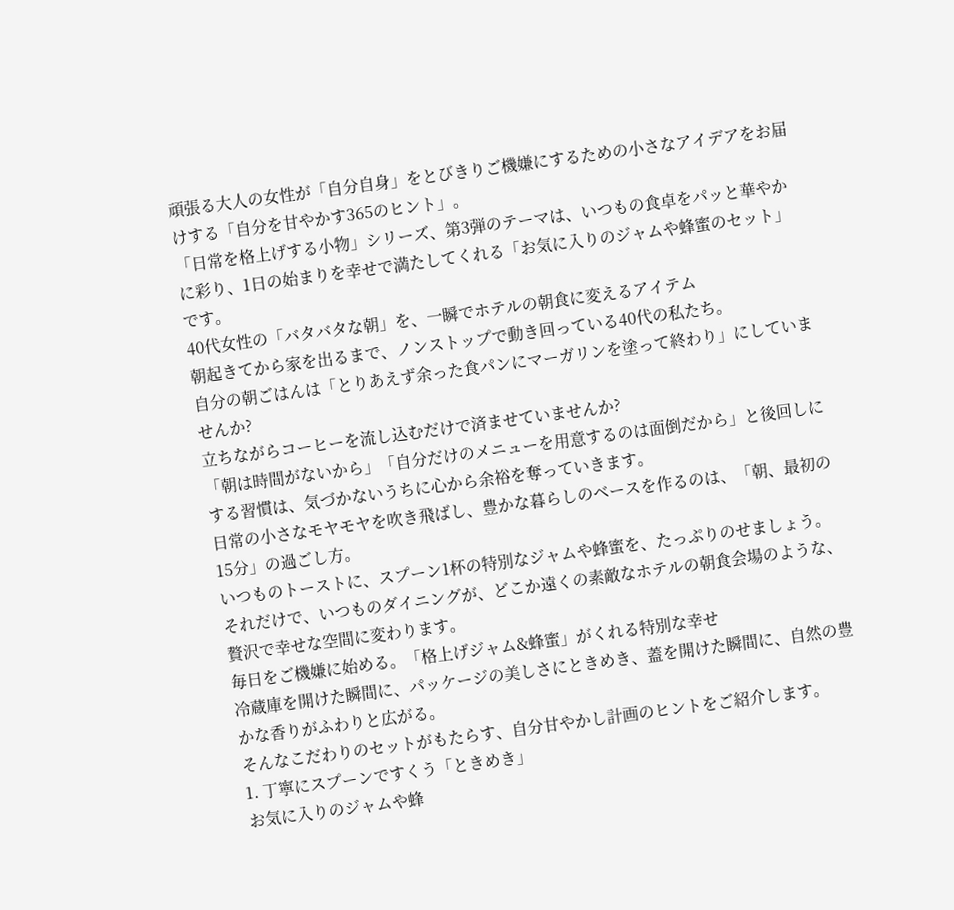頑張る大人の女性が「自分自身」をとびきりご機嫌にするための小さなアイデアをお届けする「自分を甘やかす365のヒント」。
「日常を格上げする小物」シリーズ、第3弾のテーマは、いつもの食卓をパッと華やかに彩り、1日の始まりを幸せで満たしてくれる「お気に入りのジャムや蜂蜜のセット」です。
40代女性の「バタバタな朝」を、一瞬でホテルの朝食に変えるアイテム
朝起きてから家を出るまで、ノンストップで動き回っている40代の私たち。
自分の朝ごはんは「とりあえず余った食パンにマーガリンを塗って終わり」にしていませんか?
立ちながらコーヒーを流し込むだけで済ませていませんか?
「朝は時間がないから」「自分だけのメニューを用意するのは面倒だから」と後回しにする習慣は、気づかないうちに心から余裕を奪っていきます。
日常の小さなモヤモヤを吹き飛ばし、豊かな暮らしのベースを作るのは、「朝、最初の15分」の過ごし方。
いつものトーストに、スプーン1杯の特別なジャムや蜂蜜を、たっぷりのせましょう。
それだけで、いつものダイニングが、どこか遠くの素敵なホテルの朝食会場のような、贅沢で幸せな空間に変わります。
毎日をご機嫌に始める。「格上げジャム&蜂蜜」がくれる特別な幸せ
冷蔵庫を開けた瞬間に、パッケージの美しさにときめき、蓋を開けた瞬間に、自然の豊かな香りがふわりと広がる。
そんなこだわりのセットがもたらす、自分甘やかし計画のヒントをご紹介します。
1. 丁寧にスプーンですくう「ときめき」
お気に入りのジャムや蜂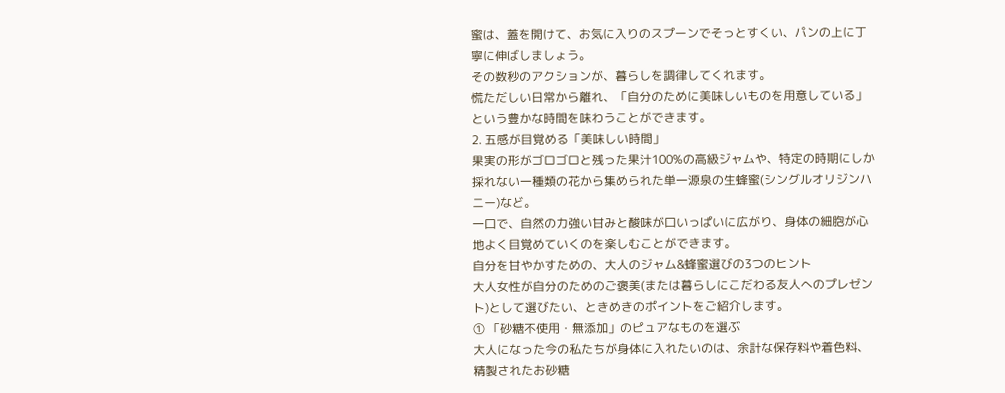蜜は、蓋を開けて、お気に入りのスプーンでそっとすくい、パンの上に丁寧に伸ばしましょう。
その数秒のアクションが、暮らしを調律してくれます。
慌ただしい日常から離れ、「自分のために美味しいものを用意している」という豊かな時間を味わうことができます。
2. 五感が目覚める「美味しい時間」
果実の形がゴロゴロと残った果汁100%の高級ジャムや、特定の時期にしか採れない一種類の花から集められた単一源泉の生蜂蜜(シングルオリジンハニー)など。
一口で、自然の力強い甘みと酸味が口いっぱいに広がり、身体の細胞が心地よく目覚めていくのを楽しむことができます。
自分を甘やかすための、大人のジャム&蜂蜜選びの3つのヒント
大人女性が自分のためのご褒美(または暮らしにこだわる友人へのプレゼント)として選びたい、ときめきのポイントをご紹介します。
① 「砂糖不使用・無添加」のピュアなものを選ぶ
大人になった今の私たちが身体に入れたいのは、余計な保存料や着色料、精製されたお砂糖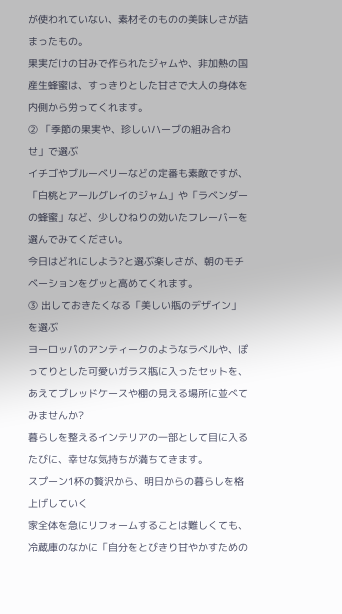が使われていない、素材そのものの美味しさが詰まったもの。
果実だけの甘みで作られたジャムや、非加熱の国産生蜂蜜は、すっきりとした甘さで大人の身体を内側から労ってくれます。
② 「季節の果実や、珍しいハーブの組み合わせ」で選ぶ
イチゴやブルーベリーなどの定番も素敵ですが、「白桃とアールグレイのジャム」や「ラベンダーの蜂蜜」など、少しひねりの効いたフレーバーを選んでみてください。
今日はどれにしよう?と選ぶ楽しさが、朝のモチベーションをグッと高めてくれます。
③ 出しておきたくなる「美しい瓶のデザイン」を選ぶ
ヨーロッパのアンティークのようなラベルや、ぽってりとした可愛いガラス瓶に入ったセットを、あえてブレッドケースや棚の見える場所に並べてみませんか?
暮らしを整えるインテリアの一部として目に入るたびに、幸せな気持ちが満ちてきます。
スプーン1杯の贅沢から、明日からの暮らしを格上げしていく
家全体を急にリフォームすることは難しくても、冷蔵庫のなかに「自分をとびきり甘やかすための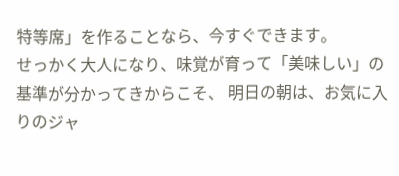特等席」を作ることなら、今すぐできます。
せっかく大人になり、味覚が育って「美味しい」の基準が分かってきからこそ、 明日の朝は、お気に入りのジャ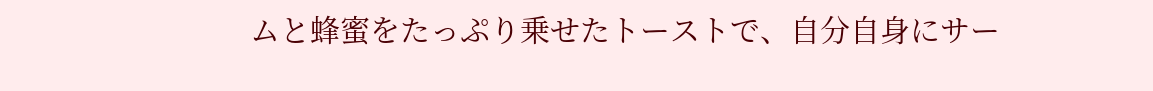ムと蜂蜜をたっぷり乗せたトーストで、自分自身にサー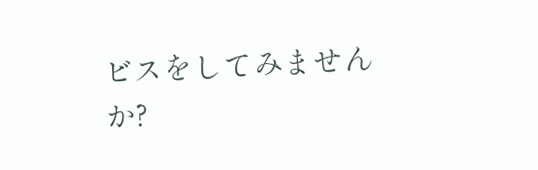ビスをしてみませんか?